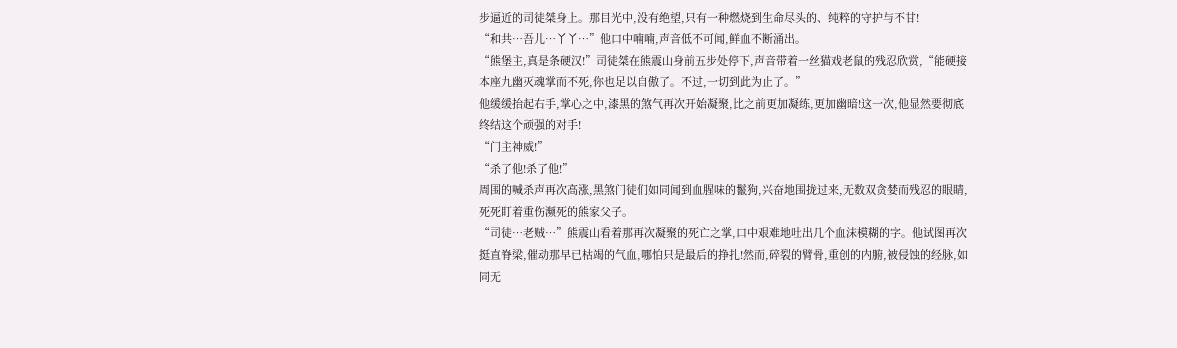步逼近的司徒桀身上。那目光中,没有绝望,只有一种燃烧到生命尽头的、纯粹的守护与不甘!
“和共…吾儿…丫丫…”他口中喃喃,声音低不可闻,鲜血不断涌出。
“熊堡主,真是条硬汉!”司徒桀在熊震山身前五步处停下,声音带着一丝猫戏老鼠的残忍欣赏,“能硬接本座九幽灭魂掌而不死,你也足以自傲了。不过,一切到此为止了。”
他缓缓抬起右手,掌心之中,漆黑的煞气再次开始凝聚,比之前更加凝练,更加幽暗!这一次,他显然要彻底终结这个顽强的对手!
“门主神威!”
“杀了他!杀了他!”
周围的喊杀声再次高涨,黑煞门徒们如同闻到血腥味的鬣狗,兴奋地围拢过来,无数双贪婪而残忍的眼睛,死死盯着重伤濒死的熊家父子。
“司徒…老贼…”熊震山看着那再次凝聚的死亡之掌,口中艰难地吐出几个血沫模糊的字。他试图再次挺直脊梁,催动那早已枯竭的气血,哪怕只是最后的挣扎!然而,碎裂的臂骨,重创的内腑,被侵蚀的经脉,如同无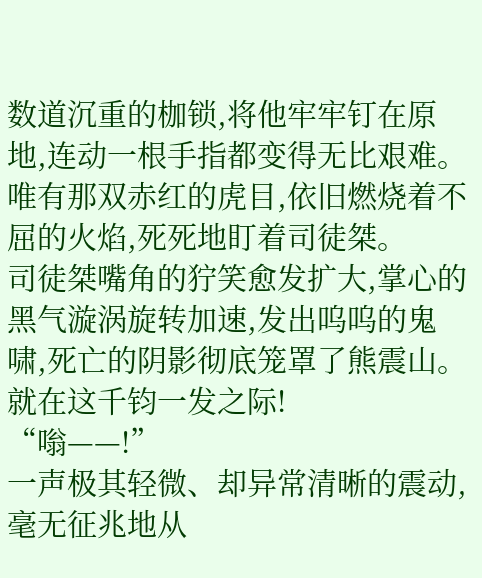数道沉重的枷锁,将他牢牢钉在原地,连动一根手指都变得无比艰难。唯有那双赤红的虎目,依旧燃烧着不屈的火焰,死死地盯着司徒桀。
司徒桀嘴角的狞笑愈发扩大,掌心的黑气漩涡旋转加速,发出呜呜的鬼啸,死亡的阴影彻底笼罩了熊震山。
就在这千钧一发之际!
“嗡——!”
一声极其轻微、却异常清晰的震动,毫无征兆地从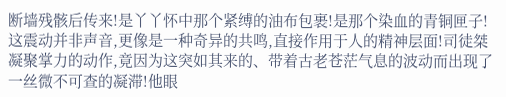断墙残骸后传来!是丫丫怀中那个紧缚的油布包裹!是那个染血的青铜匣子!
这震动并非声音,更像是一种奇异的共鸣,直接作用于人的精神层面!司徒桀凝聚掌力的动作,竟因为这突如其来的、带着古老苍茫气息的波动而出现了一丝微不可查的凝滞!他眼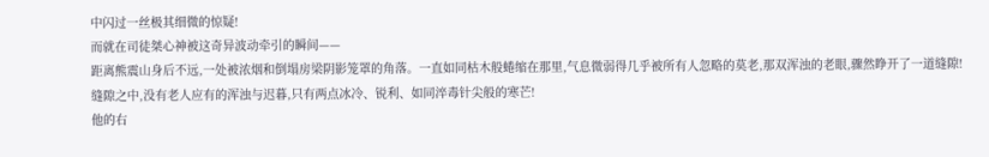中闪过一丝极其细微的惊疑!
而就在司徒桀心神被这奇异波动牵引的瞬间——
距离熊震山身后不远,一处被浓烟和倒塌房梁阴影笼罩的角落。一直如同枯木般蜷缩在那里,气息微弱得几乎被所有人忽略的莫老,那双浑浊的老眼,骤然睁开了一道缝隙!
缝隙之中,没有老人应有的浑浊与迟暮,只有两点冰冷、锐利、如同淬毒针尖般的寒芒!
他的右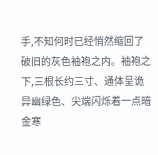手,不知何时已经悄然缩回了破旧的灰色袖袍之内。袖袍之下,三根长约三寸、通体呈诡异幽绿色、尖端闪烁着一点暗金寒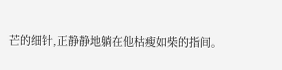芒的细针,正静静地躺在他枯瘦如柴的指间。